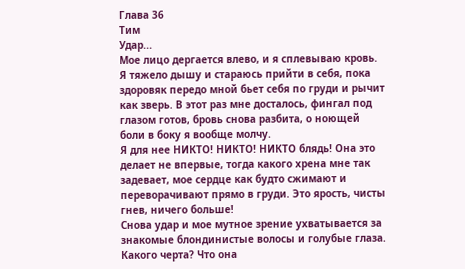Глава 36
Тим
Удар...
Мое лицо дергается влево, и я сплевываю кровь. Я тяжело дышу и стараюсь прийти в себя, пока здоровяк передо мной бьет себя по груди и рычит как зверь. В этот раз мне досталось, фингал под глазом готов, бровь снова разбита, о ноющей боли в боку я вообще молчу.
Я для нее НИКТО! НИКТО! НИКТО блядь! Она это делает не впервые, тогда какого хрена мне так задевает, мое сердце как будто сжимают и переворачивают прямо в груди. Это ярость, чисты гнев, ничего больше!
Снова удар и мое мутное зрение ухватывается за знакомые блондинистые волосы и голубые глаза.
Какого черта? Что она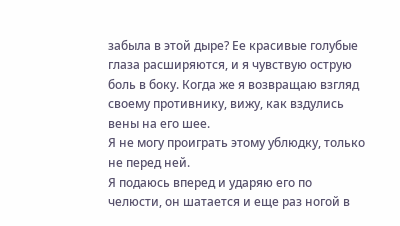забыла в этой дыре? Ее красивые голубые глаза расширяются, и я чувствую острую боль в боку. Когда же я возвращаю взгляд своему противнику, вижу, как вздулись вены на его шее.
Я не могу проиграть этому ублюдку, только не перед ней.
Я подаюсь вперед и ударяю его по челюсти, он шатается и еще раз ногой в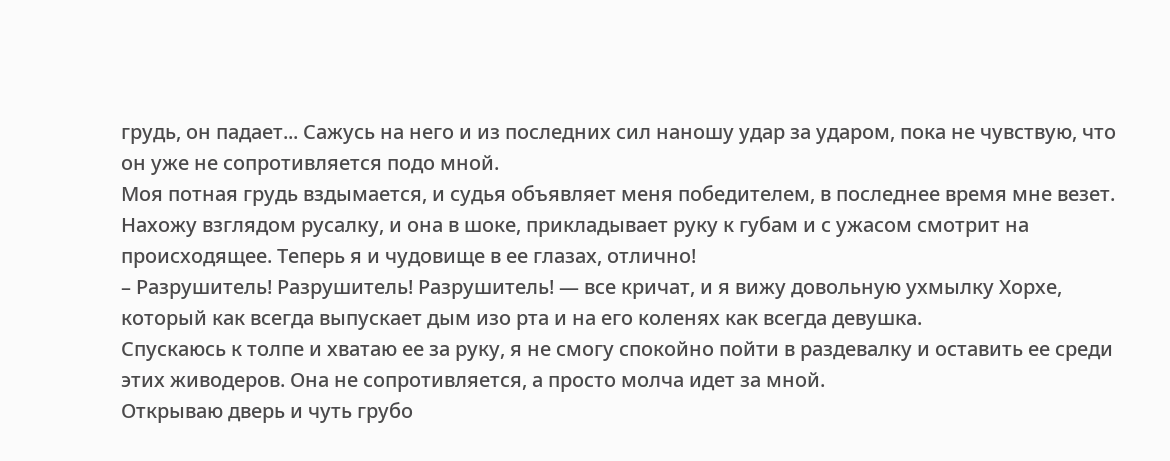грудь, он падает... Сажусь на него и из последних сил наношу удар за ударом, пока не чувствую, что он уже не сопротивляется подо мной.
Моя потная грудь вздымается, и судья объявляет меня победителем, в последнее время мне везет. Нахожу взглядом русалку, и она в шоке, прикладывает руку к губам и с ужасом смотрит на происходящее. Теперь я и чудовище в ее глазах, отлично!
– Разрушитель! Разрушитель! Разрушитель! — все кричат, и я вижу довольную ухмылку Хорхе, который как всегда выпускает дым изо рта и на его коленях как всегда девушка.
Спускаюсь к толпе и хватаю ее за руку, я не смогу спокойно пойти в раздевалку и оставить ее среди этих живодеров. Она не сопротивляется, а просто молча идет за мной.
Открываю дверь и чуть грубо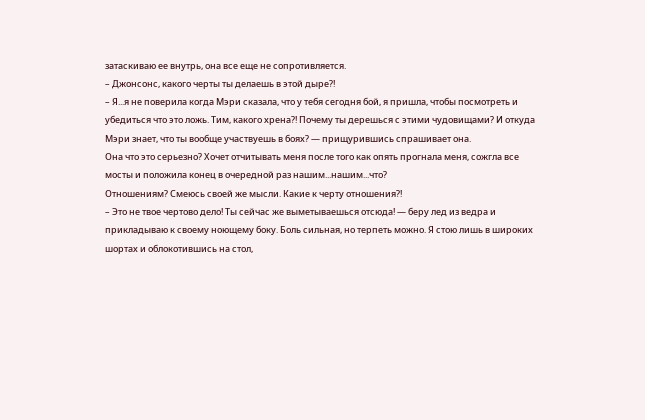затаскиваю ее внутрь, она все еще не сопротивляется.
– Джонсонс, какого черты ты делаешь в этой дыре?!
– Я...я не поверила когда Мэри сказала, что у тебя сегодня бой, я пришла, чтобы посмотреть и убедиться что это ложь. Тим, какого хрена?! Почему ты дерешься с этими чудовищами? И откуда Мэри знает, что ты вообще участвуешь в боях? — прищурившись спрашивает она.
Она что это серьезно? Хочет отчитывать меня после того как опять прогнала меня, сожгла все мосты и положила конец в очередной раз нашим...нашим...что?
Отношениям? Смеюсь своей же мысли. Какие к черту отношения?!
– Это не твое чертово дело! Ты сейчас же выметываешься отсюда! — беру лед из ведра и прикладываю к своему ноющему боку. Боль сильная, но терпеть можно. Я стою лишь в широких шортах и облокотившись на стол,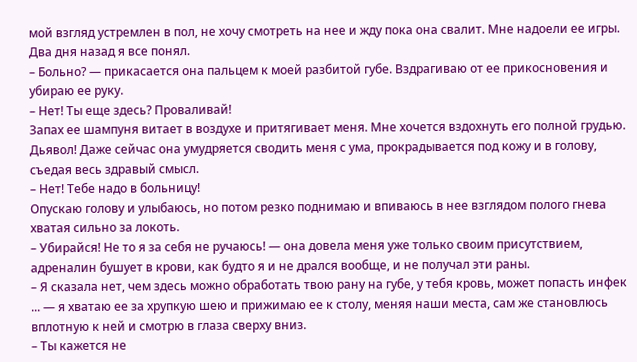мой взгляд устремлен в пол, не хочу смотреть на нее и жду пока она свалит. Мне надоели ее игры. Два дня назад я все понял.
– Больно? — прикасается она пальцем к моей разбитой губе. Вздрагиваю от ее прикосновения и убираю ее руку.
– Нет! Ты еще здесь? Проваливай!
Запах ее шампуня витает в воздухе и притягивает меня. Мне хочется вздохнуть его полной грудью.
Дьявол! Даже сейчас она умудряется сводить меня с ума, прокрадывается под кожу и в голову, съедая весь здравый смысл.
– Нет! Тебе надо в больницу!
Опускаю голову и улыбаюсь, но потом резко поднимаю и впиваюсь в нее взглядом полого гнева хватая сильно за локоть.
– Убирайся! Не то я за себя не ручаюсь! — она довела меня уже только своим присутствием, адреналин бушует в крови, как будто я и не дрался вообще, и не получал эти раны.
– Я сказала нет, чем здесь можно обработать твою рану на губе, у тебя кровь, может попасть инфек ... — я хватаю ее за хрупкую шею и прижимаю ее к столу, меняя наши места, сам же становлюсь вплотную к ней и смотрю в глаза сверху вниз.
– Ты кажется не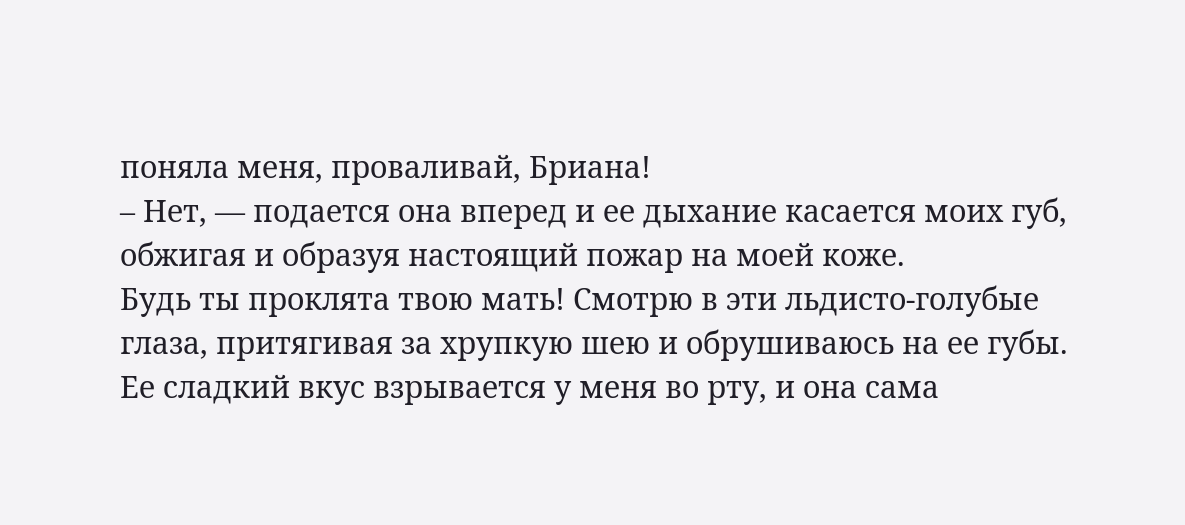поняла меня, проваливай, Бриана!
– Нет, — подается она вперед и ее дыхание касается моих губ, обжигая и образуя настоящий пожар на моей коже.
Будь ты проклята твою мать! Смотрю в эти льдисто-голубые глаза, притягивая за хрупкую шею и обрушиваюсь на ее губы.
Ее сладкий вкус взрывается у меня во рту, и она сама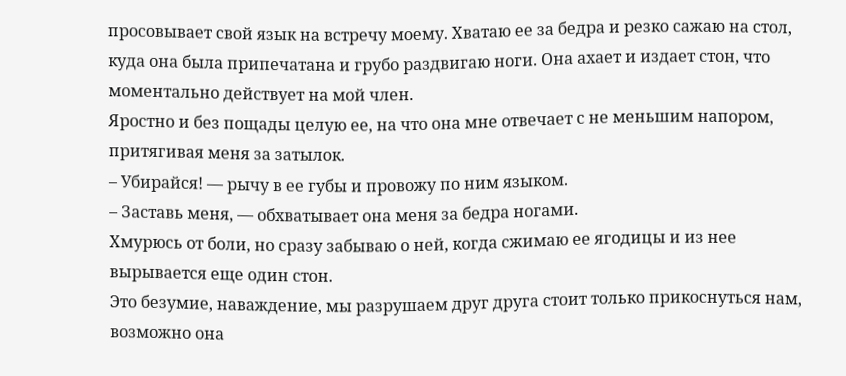просовывает свой язык на встречу моему. Хватаю ее за бедра и резко сажаю на стол, куда она была припечатана и грубо раздвигаю ноги. Она ахает и издает стон, что моментально действует на мой член.
Яростно и без пощады целую ее, на что она мне отвечает с не меньшим напором, притягивая меня за затылок.
– Убирайся! — рычу в ее губы и провожу по ним языком.
– Заставь меня, — обхватывает она меня за бедра ногами.
Хмурюсь от боли, но сразу забываю о ней, когда сжимаю ее ягодицы и из нее вырывается еще один стон.
Это безумие, наваждение, мы разрушаем друг друга стоит только прикоснуться нам, возможно она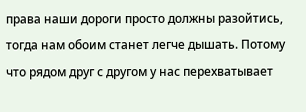права наши дороги просто должны разойтись, тогда нам обоим станет легче дышать. Потому что рядом друг с другом у нас перехватывает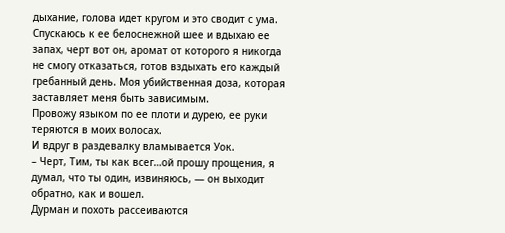дыхание, голова идет кругом и это сводит с ума.
Спускаюсь к ее белоснежной шее и вдыхаю ее запах, черт вот он, аромат от которого я никогда не смогу отказаться, готов вздыхать его каждый гребанный день. Моя убийственная доза, которая заставляет меня быть зависимым.
Провожу языком по ее плоти и дурею, ее руки теряются в моих волосах.
И вдруг в раздевалку вламывается Уок.
– Черт, Тим, ты как всег…ой прошу прощения, я думал, что ты один, извиняюсь, — он выходит обратно, как и вошел.
Дурман и похоть рассеиваются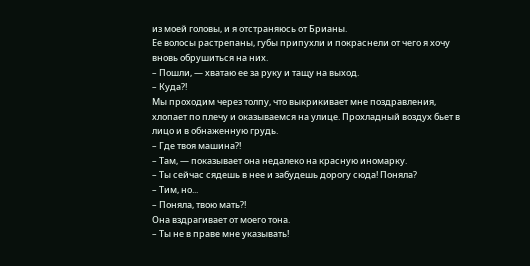из моей головы, и я отстраняюсь от Брианы.
Ее волосы растрепаны, губы припухли и покраснели от чего я хочу вновь обрушиться на них.
– Пошли, — хватаю ее за руку и тащу на выход.
– Куда?!
Мы проходим через толпу, что выкрикивает мне поздравления, хлопает по плечу и оказываемся на улице. Прохладный воздух бьет в лицо и в обнаженную грудь.
– Где твоя машина?!
– Там, — показывает она недалеко на красную иномарку.
– Ты сейчас сядешь в нее и забудешь дорогу сюда! Поняла?
– Тим, но...
– Поняла, твою мать?!
Она вздрагивает от моего тона.
– Ты не в праве мне указывать!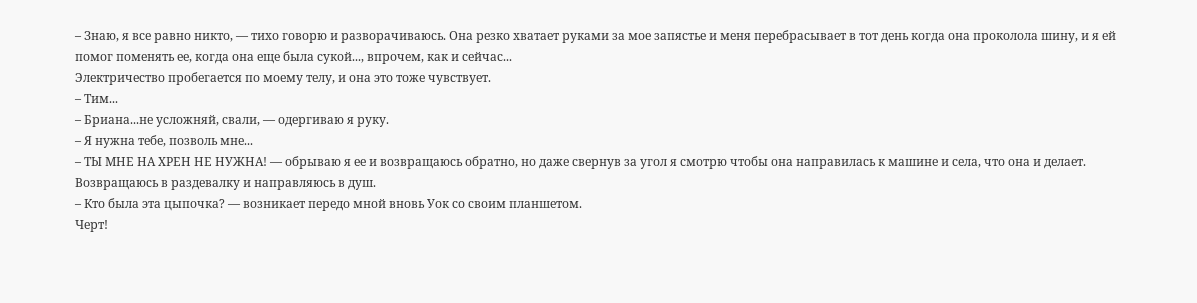– Знаю, я все равно никто, — тихо говорю и разворачиваюсь. Она резко хватает руками за мое запястье и меня перебрасывает в тот день когда она проколола шину, и я ей помог поменять ее, когда она еще была сукой..., впрочем, как и сейчас...
Электричество пробегается по моему телу, и она это тоже чувствует.
– Тим...
– Бриана...не усложняй, свали, — одергиваю я руку.
– Я нужна тебе, позволь мне...
– ТЫ МНЕ НА ХРЕН НЕ НУЖНА! — обрываю я ее и возвращаюсь обратно, но даже свернув за угол я смотрю чтобы она направилась к машине и села, что она и делает.
Возвращаюсь в раздевалку и направляюсь в душ.
– Кто была эта цыпочка? — возникает передо мной вновь Уок со своим планшетом.
Черт!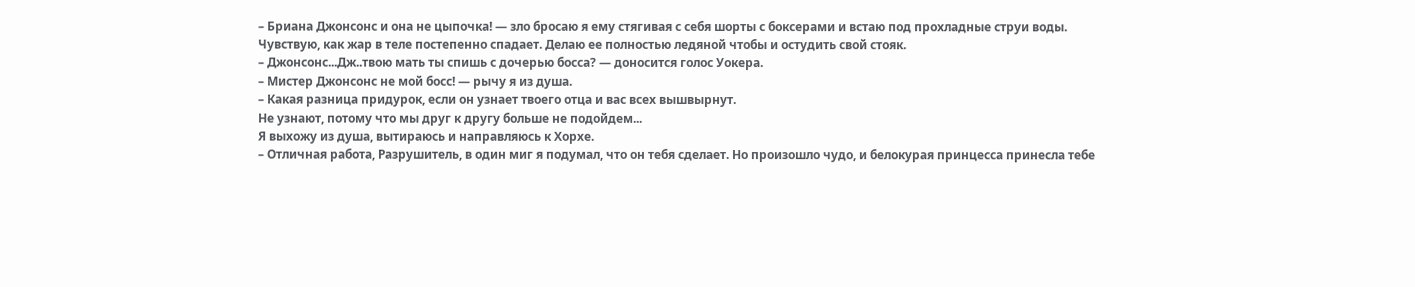– Бриана Джонсонс и она не цыпочка! — зло бросаю я ему стягивая с себя шорты с боксерами и встаю под прохладные струи воды. Чувствую, как жар в теле постепенно спадает. Делаю ее полностью ледяной чтобы и остудить свой стояк.
– Джонсонс...Дж..твою мать ты спишь с дочерью босса? — доносится голос Уокера.
– Мистер Джонсонс не мой босс! — рычу я из душа.
– Какая разница придурок, если он узнает твоего отца и вас всех вышвырнут.
Не узнают, потому что мы друг к другу больше не подойдем...
Я выхожу из душа, вытираюсь и направляюсь к Хорхе.
– Отличная работа, Разрушитель, в один миг я подумал, что он тебя сделает. Но произошло чудо, и белокурая принцесса принесла тебе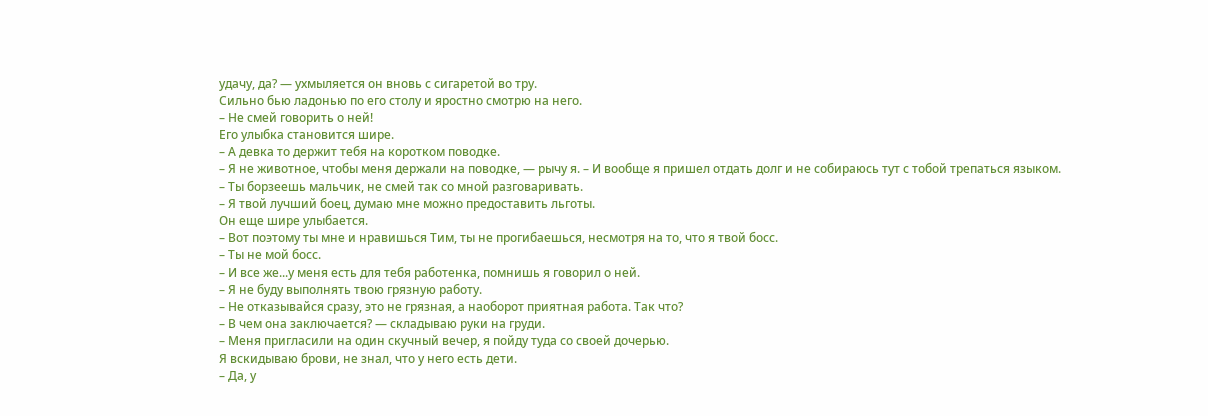удачу, да? — ухмыляется он вновь с сигаретой во тру.
Сильно бью ладонью по его столу и яростно смотрю на него.
– Не смей говорить о ней!
Его улыбка становится шире.
– А девка то держит тебя на коротком поводке.
– Я не животное, чтобы меня держали на поводке, — рычу я. – И вообще я пришел отдать долг и не собираюсь тут с тобой трепаться языком.
– Ты борзеешь мальчик, не смей так со мной разговаривать.
– Я твой лучший боец, думаю мне можно предоставить льготы.
Он еще шире улыбается.
– Вот поэтому ты мне и нравишься Тим, ты не прогибаешься, несмотря на то, что я твой босс.
– Ты не мой босс.
– И все же...у меня есть для тебя работенка, помнишь я говорил о ней.
– Я не буду выполнять твою грязную работу.
– Не отказывайся сразу, это не грязная, а наоборот приятная работа. Так что?
– В чем она заключается? — складываю руки на груди.
– Меня пригласили на один скучный вечер, я пойду туда со своей дочерью.
Я вскидываю брови, не знал, что у него есть дети.
– Да, у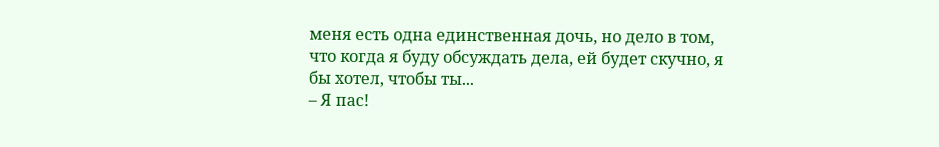меня есть одна единственная дочь, но дело в том, что когда я буду обсуждать дела, ей будет скучно, я бы хотел, чтобы ты...
– Я пас!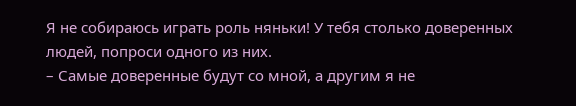Я не собираюсь играть роль няньки! У тебя столько доверенных людей, попроси одного из них.
– Самые доверенные будут со мной, а другим я не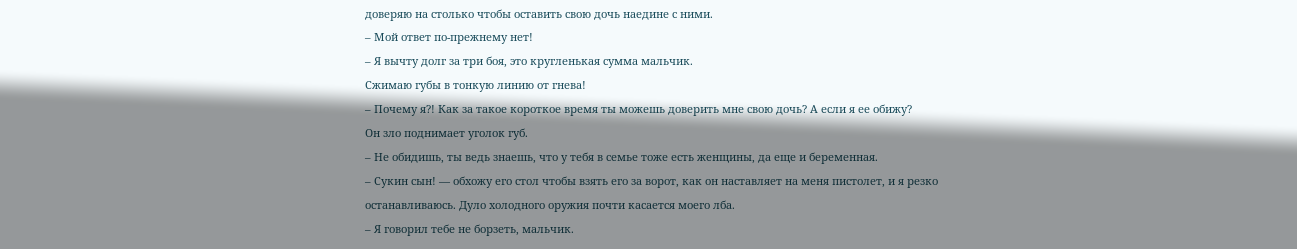доверяю на столько чтобы оставить свою дочь наедине с ними.
– Мой ответ по-прежнему нет!
– Я вычту долг за три боя, это кругленькая сумма мальчик.
Сжимаю губы в тонкую линию от гнева!
– Почему я?! Как за такое короткое время ты можешь доверить мне свою дочь? А если я ее обижу?
Он зло поднимает уголок губ.
– Не обидишь, ты ведь знаешь, что у тебя в семье тоже есть женщины, да еще и беременная.
– Сукин сын! — обхожу его стол чтобы взять его за ворот, как он наставляет на меня пистолет, и я резко останавливаюсь. Дуло холодного оружия почти касается моего лба.
– Я говорил тебе не борзеть, мальчик.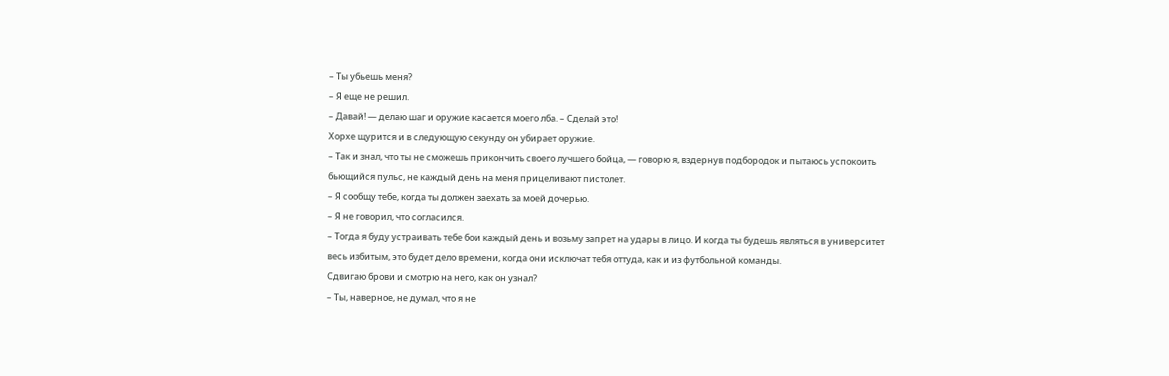– Ты убьешь меня?
– Я еще не решил.
– Давай! — делаю шаг и оружие касается моего лба. – Сделай это!
Хорхе щурится и в следующую секунду он убирает оружие.
– Так и знал, что ты не сможешь прикончить своего лучшего бойца, — говорю я, вздернув подбородок и пытаюсь успокоить бьющийся пульс, не каждый день на меня прицеливают пистолет.
– Я сообщу тебе, когда ты должен заехать за моей дочерью.
– Я не говорил, что согласился.
– Тогда я буду устраивать тебе бои каждый день и возьму запрет на удары в лицо. И когда ты будешь являться в университет весь избитым, это будет дело времени, когда они исключат тебя оттуда, как и из футбольной команды.
Сдвигаю брови и смотрю на него, как он узнал?
– Ты, наверное, не думал, что я не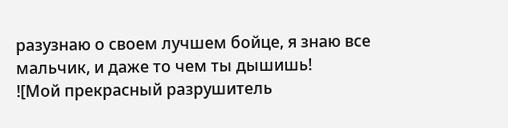разузнаю о своем лучшем бойце, я знаю все мальчик, и даже то чем ты дышишь!
![Мой прекрасный разрушитель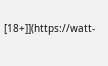[18+]](https://watt-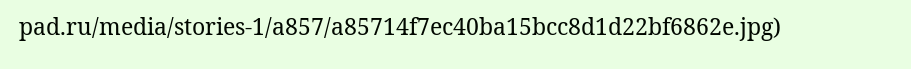pad.ru/media/stories-1/a857/a85714f7ec40ba15bcc8d1d22bf6862e.jpg)